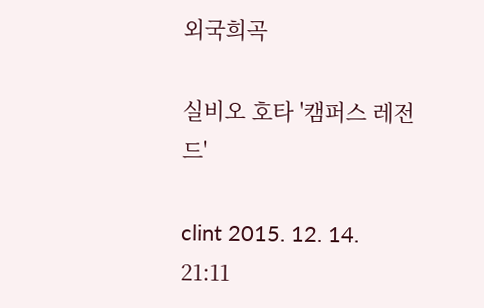외국희곡

실비오 호타 '캠퍼스 레전드'

clint 2015. 12. 14. 21:11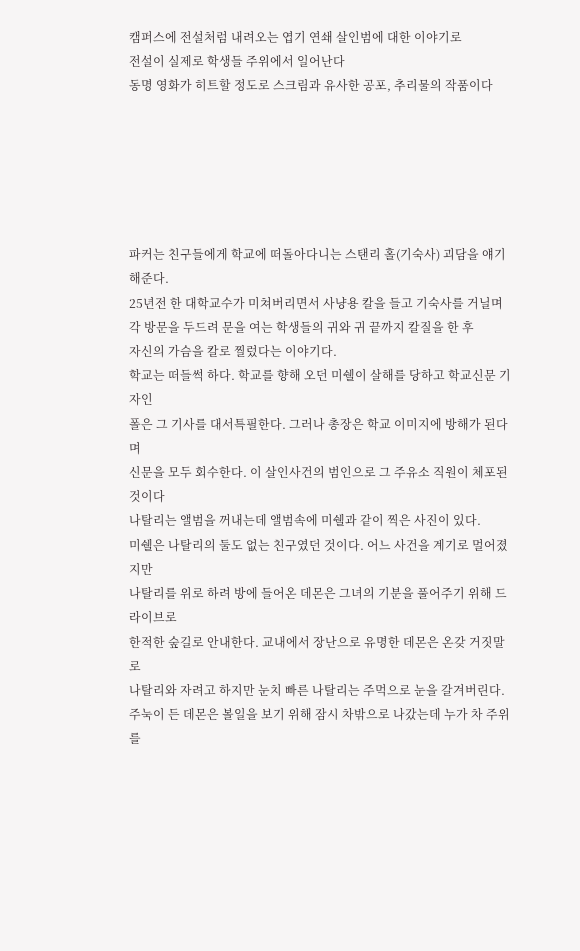캠퍼스에 전설처럼 내려오는 엽기 연쇄 살인범에 대한 이야기로
전설이 실제로 학생들 주위에서 일어난다
동명 영화가 히트할 정도로 스크림과 유사한 공포, 추리물의 작품이다






파커는 친구들에게 학교에 떠돌아다니는 스탠리 홀(기숙사) 괴담을 얘기해준다.
25년전 한 대학교수가 미쳐버리면서 사냥용 칼을 들고 기숙사를 거닐며
각 방문을 두드려 문을 여는 학생들의 귀와 귀 끝까지 칼질을 한 후
자신의 가슴을 칼로 찔렀다는 이야기다.
학교는 떠들썩 하다. 학교를 향해 오던 미쉘이 살해를 당하고 학교신문 기자인
폴은 그 기사를 대서특필한다. 그러나 총장은 학교 이미지에 방해가 된다며
신문을 모두 회수한다. 이 살인사건의 범인으로 그 주유소 직원이 체포된 것이다
나탈리는 앨범을 꺼내는데 앨범속에 미쉘과 같이 찍은 사진이 있다.
미쉘은 나탈리의 둘도 없는 친구였던 것이다. 어느 사건을 계기로 멀어졌지만
나탈리를 위로 하려 방에 들어온 데몬은 그녀의 기분을 풀어주기 위해 드라이브로
한적한 숲길로 안내한다. 교내에서 장난으로 유명한 데몬은 온갖 거짓말로
나탈리와 자려고 하지만 눈치 빠른 나탈리는 주먹으로 눈을 갈겨버린다.
주눅이 든 데몬은 볼일을 보기 위해 잠시 차밖으로 나갔는데 누가 차 주위를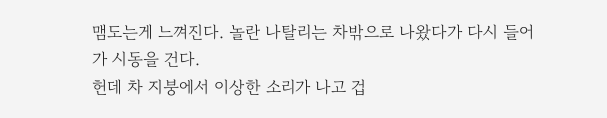맴도는게 느껴진다. 놀란 나탈리는 차밖으로 나왔다가 다시 들어가 시동을 건다.
헌데 차 지붕에서 이상한 소리가 나고 겁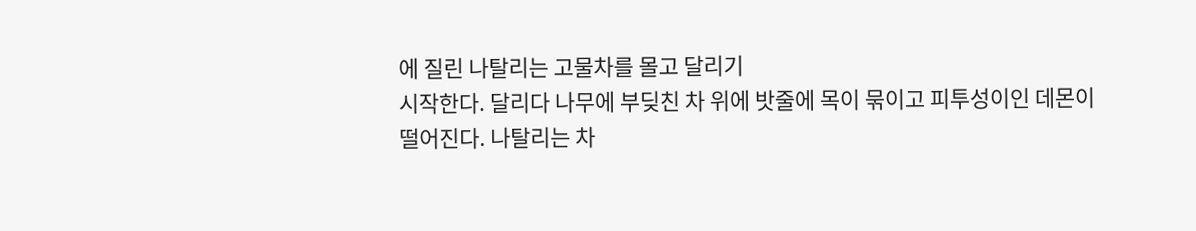에 질린 나탈리는 고물차를 몰고 달리기
시작한다. 달리다 나무에 부딪친 차 위에 밧줄에 목이 묶이고 피투성이인 데몬이
떨어진다. 나탈리는 차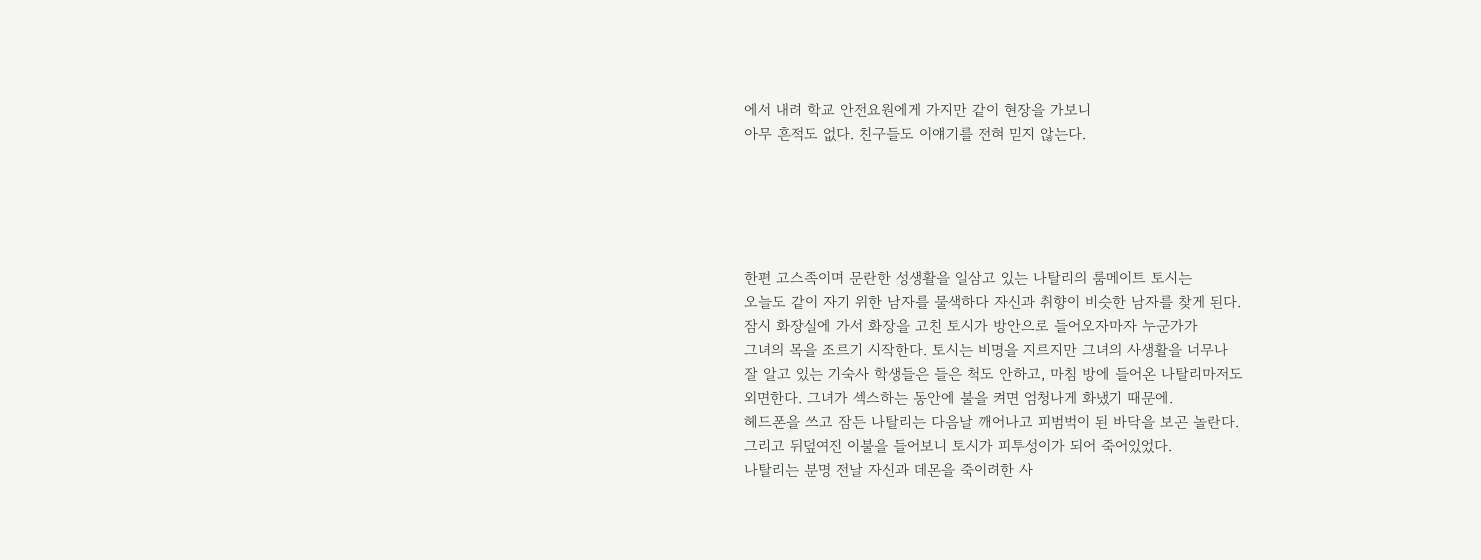에서 내려 학교 안전요원에게 가지만 같이 현장을 가보니
아무 흔적도 없다. 친구들도 이얘기를 전혀 믿지 않는다.





한편 고스족이며 문란한 성생활을 일삼고 있는 나탈리의 룸메이트 토시는
오늘도 같이 자기 위한 남자를 물색하다 자신과 취향이 비슷한 남자를 찾게 된다.
잠시 화장실에 가서 화장을 고친 토시가 방안으로 들어오자마자 누군가가
그녀의 목을 조르기 시작한다. 토시는 비명을 지르지만 그녀의 사생활을 너무나
잘 알고 있는 기숙사 학생들은 들은 척도 안하고, 마침 방에 들어온 나탈리마저도
외면한다. 그녀가 섹스하는 동안에 불을 켜면 엄청나게 화냈기 때문에.
헤드폰을 쓰고 잠든 나탈리는 다음날 깨어나고 피범벅이 된 바닥을 보곤 놀란다.
그리고 뒤덮여진 이불을 들어보니 토시가 피투성이가 되어 죽어있었다.
나탈리는 분명 전날 자신과 데몬을 죽이려한 사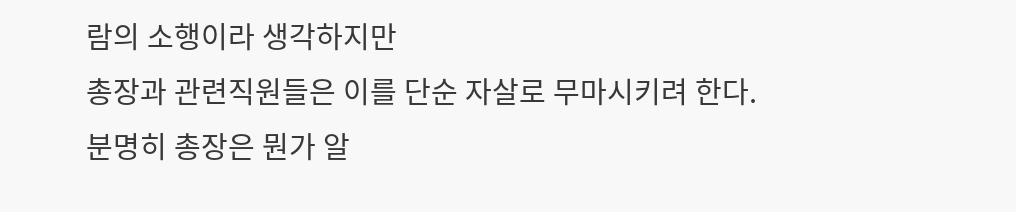람의 소행이라 생각하지만
총장과 관련직원들은 이를 단순 자살로 무마시키려 한다.
분명히 총장은 뭔가 알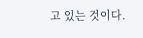고 있는 것이다.